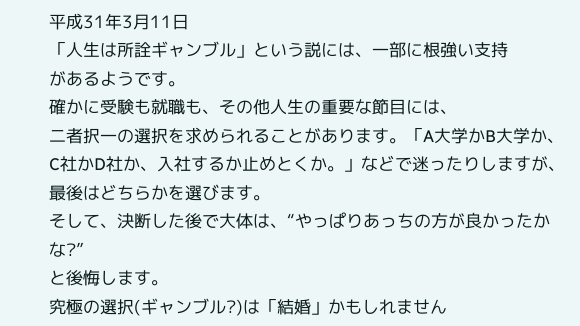平成31年3月11日
「人生は所詮ギャンブル」という説には、一部に根強い支持
があるようです。
確かに受験も就職も、その他人生の重要な節目には、
二者択一の選択を求められることがあります。「A大学かB大学か、
C社かD社か、入社するか止めとくか。」などで迷ったりしますが、
最後はどちらかを選びます。
そして、決断した後で大体は、“やっぱりあっちの方が良かったかな?”
と後悔します。
究極の選択(ギャンブル?)は「結婚」かもしれません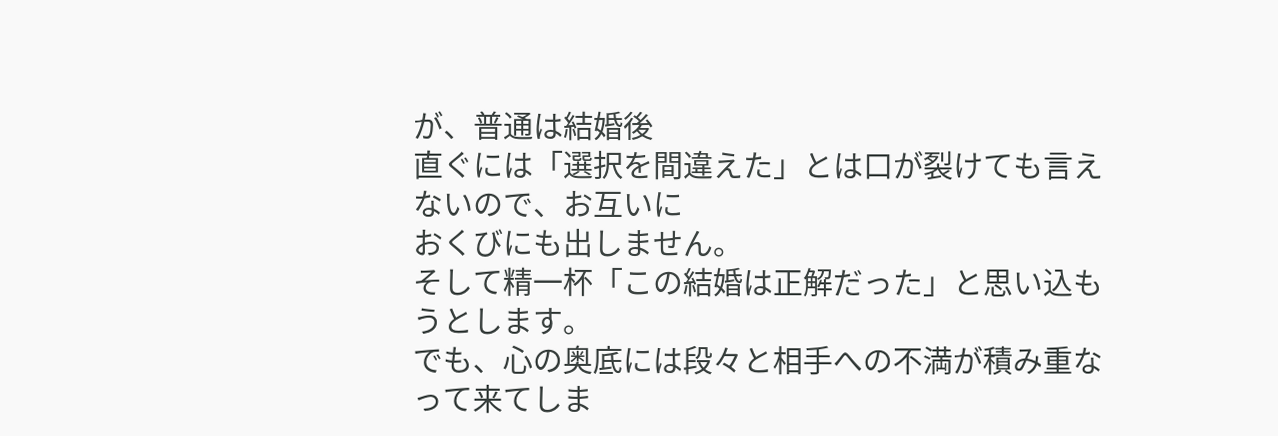が、普通は結婚後
直ぐには「選択を間違えた」とは口が裂けても言えないので、お互いに
おくびにも出しません。
そして精一杯「この結婚は正解だった」と思い込もうとします。
でも、心の奥底には段々と相手への不満が積み重なって来てしま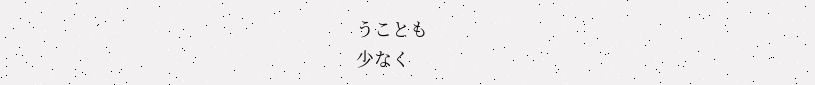うことも
少なく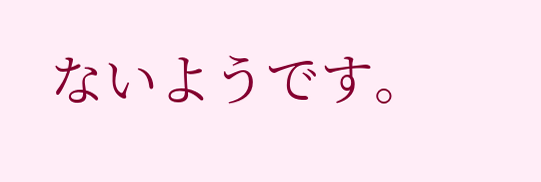ないようです。